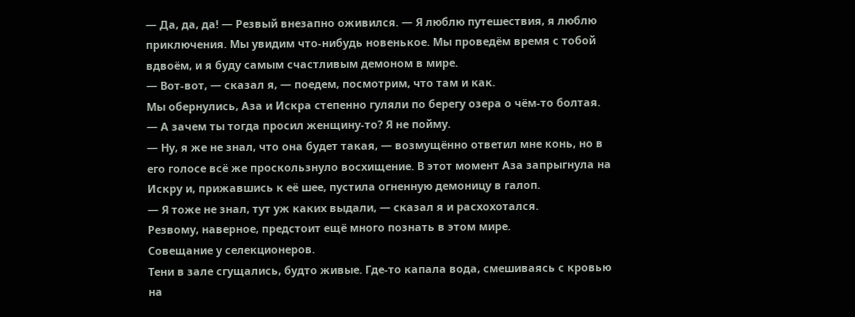— Да, да, да! — Резвый внезапно оживился. — Я люблю путешествия, я люблю приключения. Мы увидим что-нибудь новенькое. Мы проведём время с тобой вдвоём, и я буду самым счастливым демоном в мире.
— Вот-вот, — сказал я, — поедем, посмотрим, что там и как.
Мы обернулись, Аза и Искра степенно гуляли по берегу озера о чём-то болтая.
— А зачем ты тогда просил женщину-то? Я не пойму.
— Ну, я же не знал, что она будет такая, — возмущённо ответил мне конь, но в его голосе всё же проскользнуло восхищение. В этот момент Аза запрыгнула на Искру и, прижавшись к её шее, пустила огненную демоницу в галоп.
— Я тоже не знал, тут уж каких выдали, — сказал я и расхохотался.
Резвому, наверное, предстоит ещё много познать в этом мире.
Совещание у селекционеров.
Тени в зале сгущались, будто живые. Где-то капала вода, смешиваясь с кровью на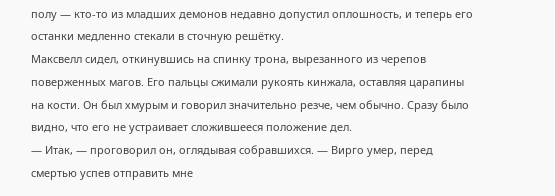полу — кто-то из младших демонов недавно допустил оплошность, и теперь его останки медленно стекали в сточную решётку.
Максвелл сидел, откинувшись на спинку трона, вырезанного из черепов поверженных магов. Его пальцы сжимали рукоять кинжала, оставляя царапины на кости. Он был хмурым и говорил значительно резче, чем обычно. Сразу было видно, что его не устраивает сложившееся положение дел.
— Итак, — проговорил он, оглядывая собравшихся. — Вирго умер, перед смертью успев отправить мне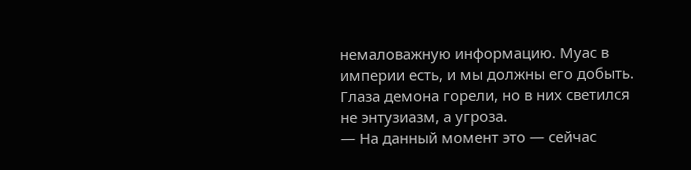немаловажную информацию. Муас в империи есть, и мы должны его добыть.
Глаза демона горели, но в них светился не энтузиазм, а угроза.
— На данный момент это — сейчас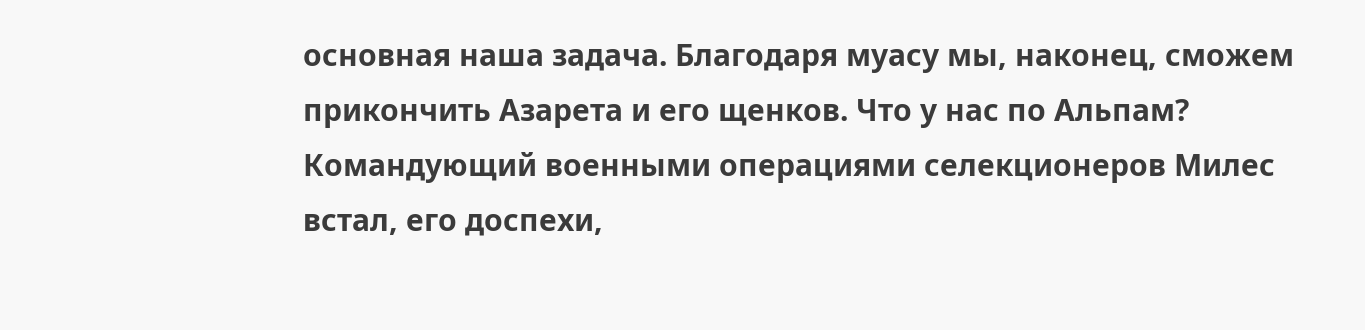основная наша задача. Благодаря муасу мы, наконец, сможем прикончить Азарета и его щенков. Что у нас по Альпам?
Командующий военными операциями селекционеров Милес встал, его доспехи,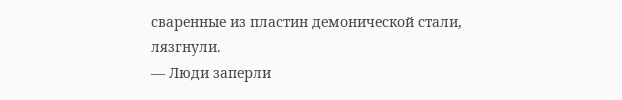сваренные из пластин демонической стали, лязгнули.
— Люди заперли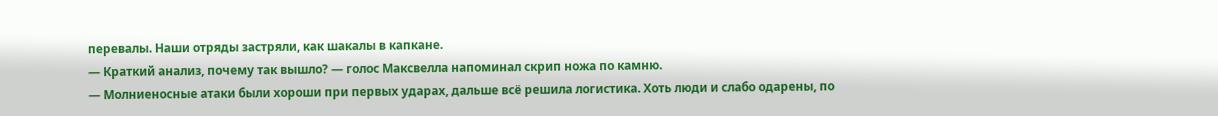перевалы. Наши отряды застряли, как шакалы в капкане.
— Краткий анализ, почему так вышло? — голос Максвелла напоминал скрип ножа по камню.
— Молниеносные атаки были хороши при первых ударах, дальше всё решила логистика. Хоть люди и слабо одарены, по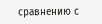сравнению с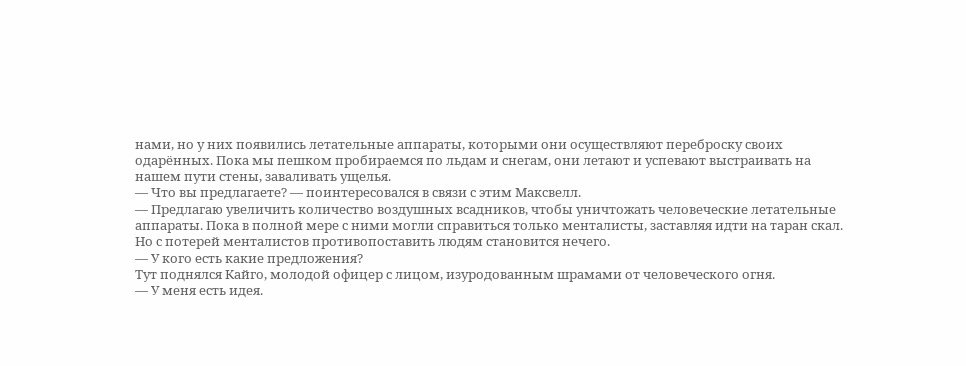нами, но у них появились летательные аппараты, которыми они осуществляют переброску своих одарённых. Пока мы пешком пробираемся по льдам и снегам, они летают и успевают выстраивать на нашем пути стены, заваливать ущелья.
— Что вы предлагаете? — поинтересовался в связи с этим Максвелл.
— Предлагаю увеличить количество воздушных всадников, чтобы уничтожать человеческие летательные аппараты. Пока в полной мере с ними могли справиться только менталисты, заставляя идти на таран скал. Но с потерей менталистов противопоставить людям становится нечего.
— У кого есть какие предложения?
Тут поднялся Кайго, молодой офицер с лицом, изуродованным шрамами от человеческого огня.
— У меня есть идея.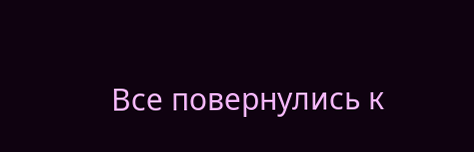Все повернулись к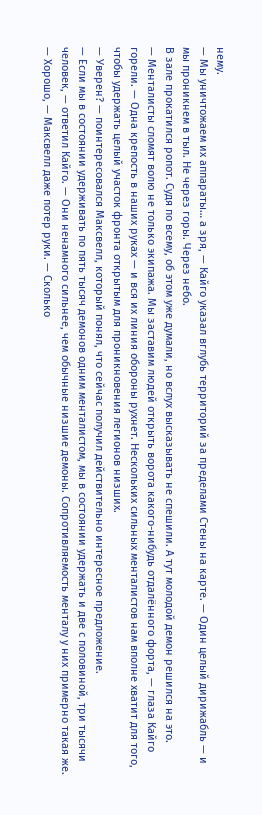нему.
— Мы уничтожаем их аппараты… а зря, — Кайго указал вглубь территорий за пределами Стены на карте. — Один целый дирижабль — и мы проникнем в тыл. Не через горы. Через небо.
В зале прокатился ропот. Судя по всему, об этом уже думали, но вслух высказывать не спешили. А тут молодой демон решился на это.
— Менталисты сломят волю не только экипажа. Мы заставим людей открыть ворота какого-нибудь отдалённого форта, — глаза Кайго горели. — Одна крепость в наших руках — и вся их линия обороны рухнет. Нескольких сильных менталистов нам вполне хватит для того, чтобы удержать целый участок фронта открытым для проникновения легионов низших.
— Уверен? — поинтересовался Максвелл, который понял, что сейчас получил действительно интересное предложение.
— Если мы в состоянии удерживать по пять тысяч демонов одним менталистом, мы в состоянии удержать и две с половиной, три тысячи человек, — ответил Кайго. — Они ненамного сильнее, чем обычные низшие демоны. Сопротивляемость менталу у них примерно такая же.
— Хорошо, — Максвелл даже потер руки. — Сколько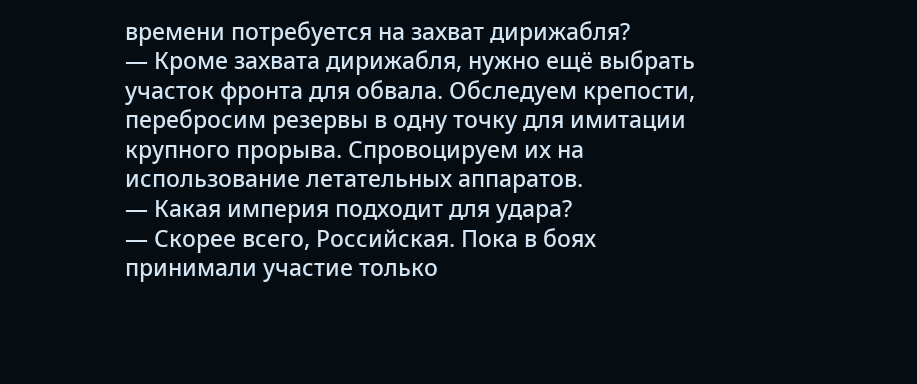времени потребуется на захват дирижабля?
— Кроме захвата дирижабля, нужно ещё выбрать участок фронта для обвала. Обследуем крепости, перебросим резервы в одну точку для имитации крупного прорыва. Спровоцируем их на использование летательных аппаратов.
— Какая империя подходит для удара?
— Скорее всего, Российская. Пока в боях принимали участие только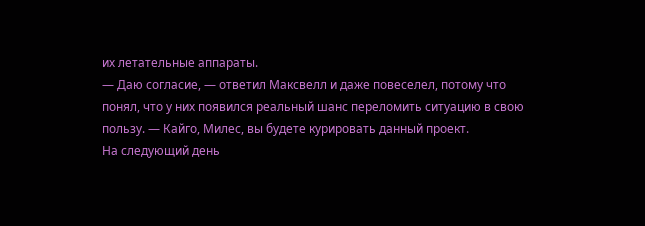их летательные аппараты.
— Даю согласие, — ответил Максвелл и даже повеселел, потому что понял, что у них появился реальный шанс переломить ситуацию в свою пользу. — Кайго, Милес, вы будете курировать данный проект.
На следующий день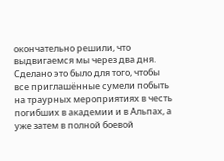окончательно решили, что выдвигаемся мы через два дня. Сделано это было для того, чтобы все приглашённые сумели побыть на траурных мероприятиях в честь погибших в академии и в Альпах, а уже затем в полной боевой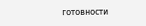готовности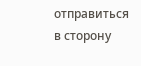отправиться в сторону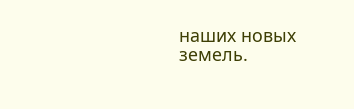наших новых земель.